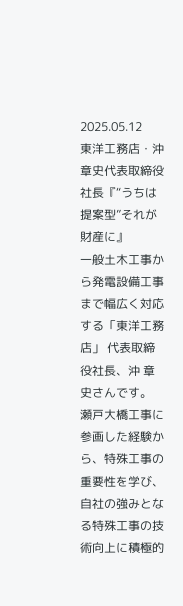2025.05.12
東洋工務店・沖章史代表取締役社長『“うちは提案型”それが財産に』
一般土木工事から発電設備工事まで幅広く対応する「東洋工務店」 代表取締役社長、沖 章史さんです。
瀬戸大橋工事に参画した経験から、特殊工事の重要性を学び、
自社の強みとなる特殊工事の技術向上に積極的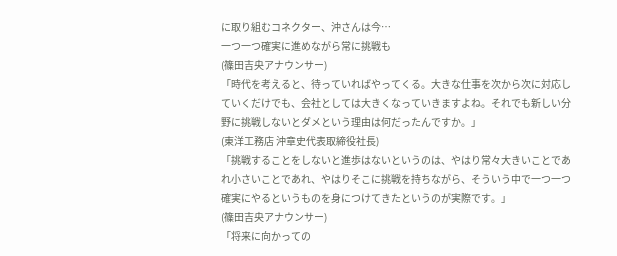に取り組むコネクター、沖さんは今…
一つ一つ確実に進めながら常に挑戦も
(篠田吉央アナウンサー)
「時代を考えると、待っていればやってくる。大きな仕事を次から次に対応していくだけでも、会社としては大きくなっていきますよね。それでも新しい分野に挑戦しないとダメという理由は何だったんですか。」
(東洋工務店 沖章史代表取締役社長)
「挑戦することをしないと進歩はないというのは、やはり常々大きいことであれ小さいことであれ、やはりそこに挑戦を持ちながら、そういう中で一つ一つ確実にやるというものを身につけてきたというのが実際です。」
(篠田吉央アナウンサー)
「将来に向かっての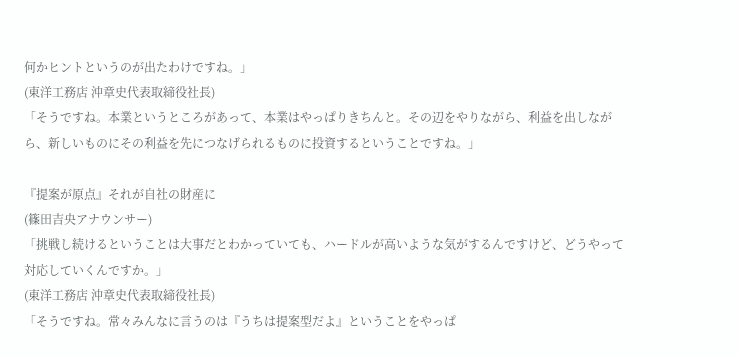何かヒントというのが出たわけですね。」
(東洋工務店 沖章史代表取締役社長)
「そうですね。本業というところがあって、本業はやっぱりきちんと。その辺をやりながら、利益を出しながら、新しいものにその利益を先につなげられるものに投資するということですね。」

『提案が原点』それが自社の財産に
(篠田吉央アナウンサー)
「挑戦し続けるということは大事だとわかっていても、ハードルが高いような気がするんですけど、どうやって対応していくんですか。」
(東洋工務店 沖章史代表取締役社長)
「そうですね。常々みんなに言うのは『うちは提案型だよ』ということをやっぱ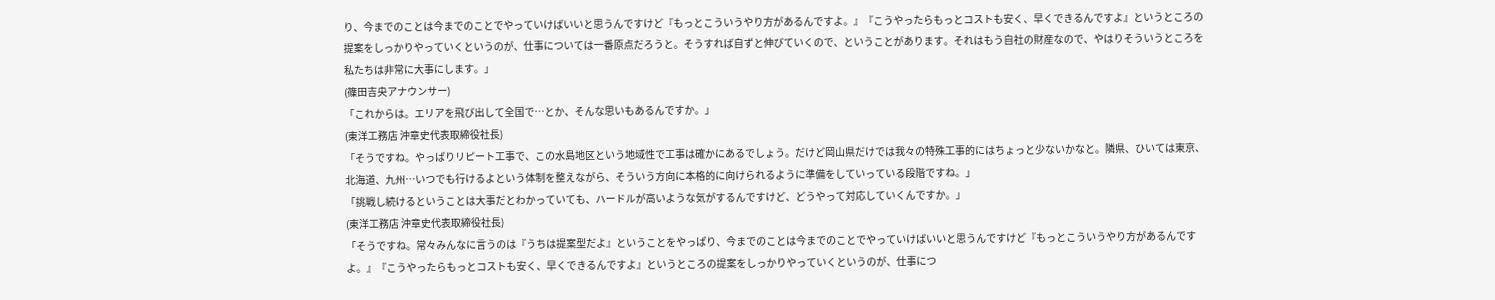り、今までのことは今までのことでやっていけばいいと思うんですけど『もっとこういうやり方があるんですよ。』『こうやったらもっとコストも安く、早くできるんですよ』というところの提案をしっかりやっていくというのが、仕事については一番原点だろうと。そうすれば自ずと伸びていくので、ということがあります。それはもう自社の財産なので、やはりそういうところを私たちは非常に大事にします。」
(篠田吉央アナウンサー)
「これからは。エリアを飛び出して全国で…とか、そんな思いもあるんですか。」
(東洋工務店 沖章史代表取締役社長)
「そうですね。やっぱりリピート工事で、この水島地区という地域性で工事は確かにあるでしょう。だけど岡山県だけでは我々の特殊工事的にはちょっと少ないかなと。隣県、ひいては東京、北海道、九州…いつでも行けるよという体制を整えながら、そういう方向に本格的に向けられるように準備をしていっている段階ですね。」
「挑戦し続けるということは大事だとわかっていても、ハードルが高いような気がするんですけど、どうやって対応していくんですか。」
(東洋工務店 沖章史代表取締役社長)
「そうですね。常々みんなに言うのは『うちは提案型だよ』ということをやっぱり、今までのことは今までのことでやっていけばいいと思うんですけど『もっとこういうやり方があるんですよ。』『こうやったらもっとコストも安く、早くできるんですよ』というところの提案をしっかりやっていくというのが、仕事につ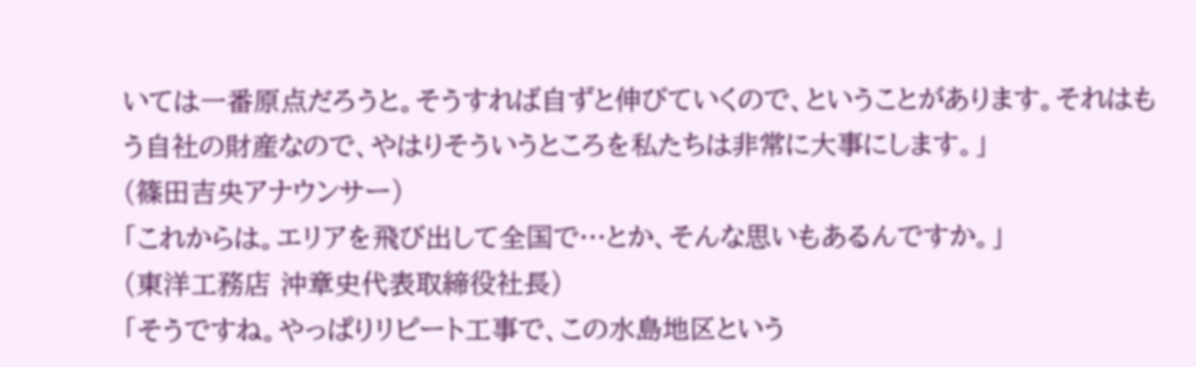いては一番原点だろうと。そうすれば自ずと伸びていくので、ということがあります。それはもう自社の財産なので、やはりそういうところを私たちは非常に大事にします。」
(篠田吉央アナウンサー)
「これからは。エリアを飛び出して全国で…とか、そんな思いもあるんですか。」
(東洋工務店 沖章史代表取締役社長)
「そうですね。やっぱりリピート工事で、この水島地区という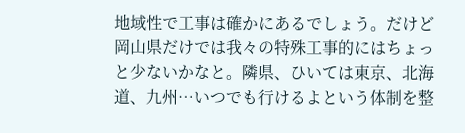地域性で工事は確かにあるでしょう。だけど岡山県だけでは我々の特殊工事的にはちょっと少ないかなと。隣県、ひいては東京、北海道、九州…いつでも行けるよという体制を整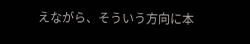えながら、そういう方向に本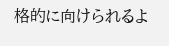格的に向けられるよ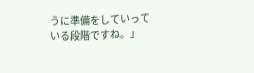うに準備をしていっている段階ですね。」